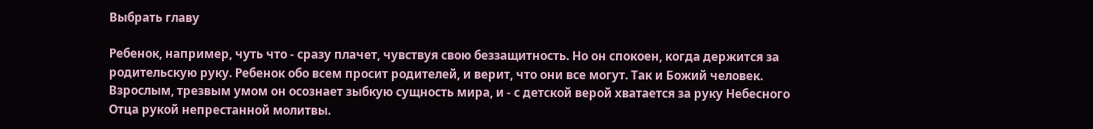Выбрать главу

Ребенок, например, чуть что - сразу плачет, чувствуя свою беззащитность. Но он спокоен, когда держится за родительскую руку. Ребенок обо всем просит родителей, и верит, что они все могут. Так и Божий человек. Взрослым, трезвым умом он осознает зыбкую сущность мира, и - с детской верой хватается за руку Небесного Отца рукой непрестанной молитвы.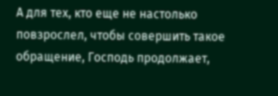А для тех, кто еще не настолько повзрослел, чтобы совершить такое обращение, Господь продолжает,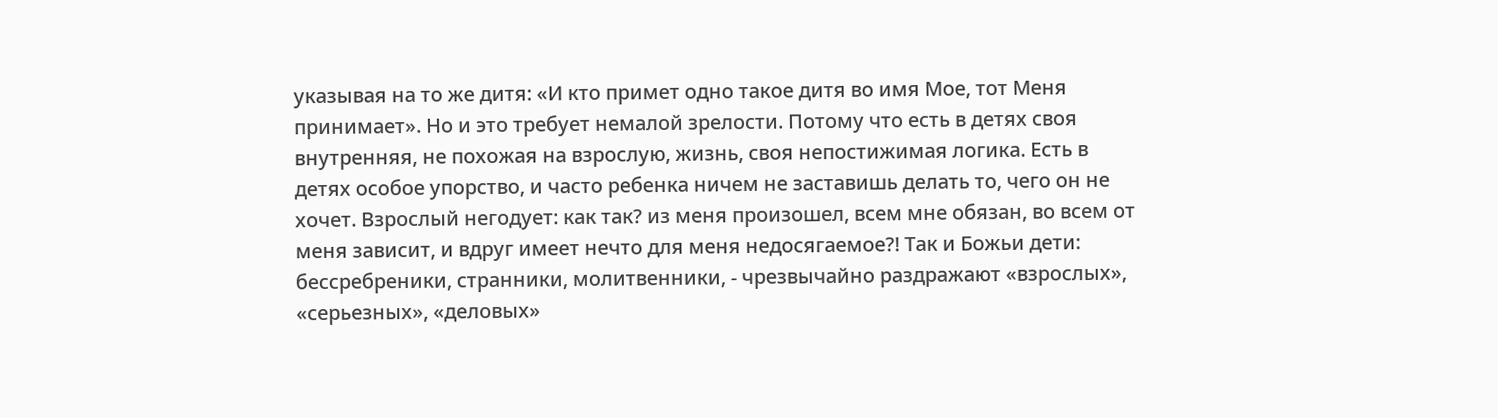указывая на то же дитя: «И кто примет одно такое дитя во имя Мое, тот Меня принимает». Но и это требует немалой зрелости. Потому что есть в детях своя внутренняя, не похожая на взрослую, жизнь, своя непостижимая логика. Есть в детях особое упорство, и часто ребенка ничем не заставишь делать то, чего он не хочет. Взрослый негодует: как так? из меня произошел, всем мне обязан, во всем от меня зависит, и вдруг имеет нечто для меня недосягаемое?! Так и Божьи дети: бессребреники, странники, молитвенники, - чрезвычайно раздражают «взрослых», «серьезных», «деловых»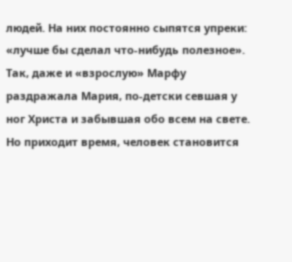людей. На них постоянно сыпятся упреки: «лучше бы сделал что-нибудь полезное». Так, даже и «взрослую» Марфу раздражала Мария, по-детски севшая у ног Христа и забывшая обо всем на свете. Но приходит время, человек становится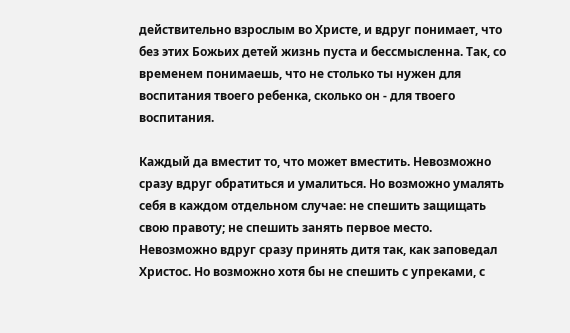действительно взрослым во Христе, и вдруг понимает, что без этих Божьих детей жизнь пуста и бессмысленна. Так, со временем понимаешь, что не столько ты нужен для воспитания твоего ребенка, сколько он - для твоего воспитания.

Каждый да вместит то, что может вместить. Невозможно сразу вдруг обратиться и умалиться. Но возможно умалять себя в каждом отдельном случае: не спешить защищать свою правоту; не спешить занять первое место. Невозможно вдруг сразу принять дитя так, как заповедал Христос. Но возможно хотя бы не спешить с упреками, с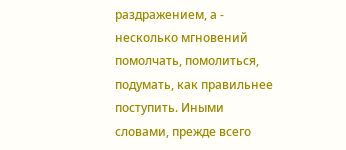раздражением, а - несколько мгновений помолчать, помолиться, подумать, как правильнее поступить. Иными словами, прежде всего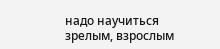надо научиться зрелым, взрослым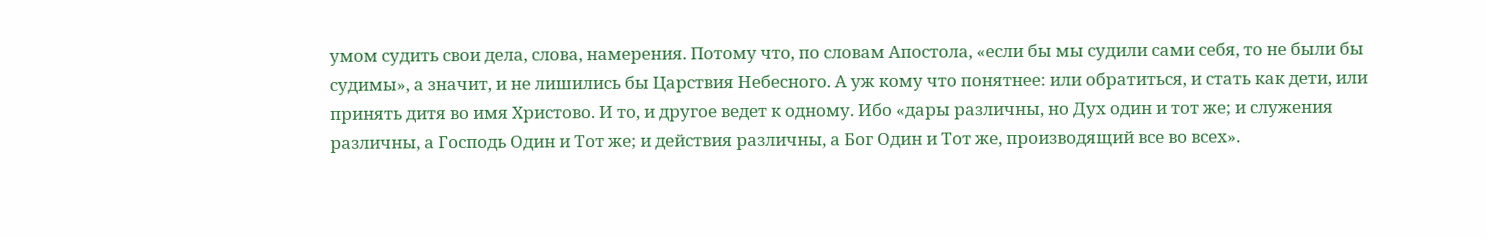умом судить свои дела, слова, намерения. Потому что, по словам Апостола, «если бы мы судили сами себя, то не были бы судимы», а значит, и не лишились бы Царствия Небесного. А уж кому что понятнее: или обратиться, и стать как дети, или принять дитя во имя Христово. И то, и другое ведет к одному. Ибо «дары различны, но Дух один и тот же; и служения различны, а Господь Один и Тот же; и действия различны, а Бог Один и Тот же, производящий все во всех».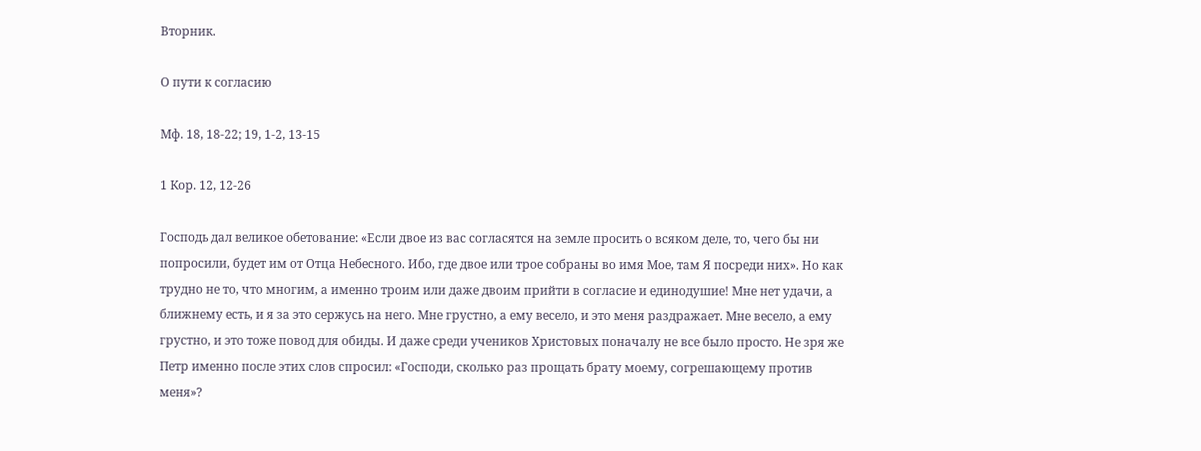Вторник.

О пути к согласию

Мф. 18, 18-22; 19, 1-2, 13-15

1 Кор. 12, 12-26

Господь дал великое обетование: «Если двое из вас согласятся на земле просить о всяком деле, то, чего бы ни попросили, будет им от Отца Небесного. Ибо, где двое или трое собраны во имя Мое, там Я посреди них». Но как трудно не то, что многим, а именно троим или даже двоим прийти в согласие и единодушие! Мне нет удачи, а ближнему есть, и я за это сержусь на него. Мне грустно, а ему весело, и это меня раздражает. Мне весело, а ему грустно, и это тоже повод для обиды. И даже среди учеников Христовых поначалу не все было просто. Не зря же Петр именно после этих слов спросил: «Господи, сколько раз прощать брату моему, согрешающему против меня»?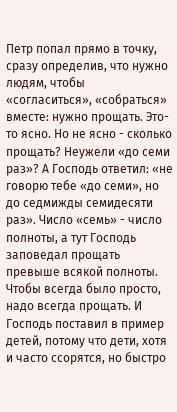Петр попал прямо в точку, сразу определив, что нужно людям, чтобы «согласиться», «собраться» вместе: нужно прощать. Это-то ясно. Но не ясно - сколько прощать? Неужели «до семи раз»? А Господь ответил: «не говорю тебе «до семи», но до седмижды семидесяти раз». Число «семь» - число полноты, а тут Господь заповедал прощать превыше всякой полноты. Чтобы всегда было просто, надо всегда прощать. И Господь поставил в пример детей, потому что дети, хотя и часто ссорятся, но быстро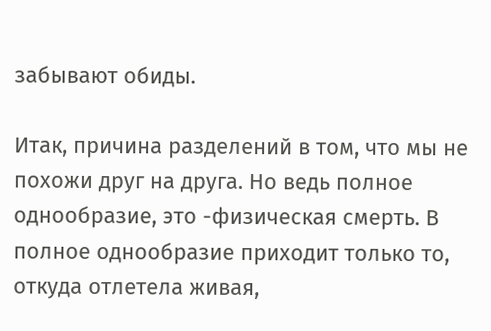забывают обиды.

Итак, причина разделений в том, что мы не похожи друг на друга. Но ведь полное однообразие, это -физическая смерть. В полное однообразие приходит только то, откуда отлетела живая,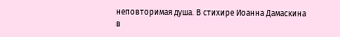неповторимая душа. В стихире Иоанна Дамаскина в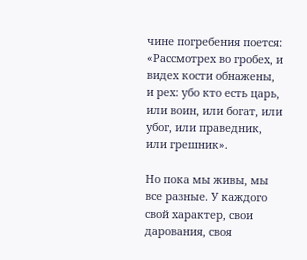чине погребения поется: «Рассмотрех во гробех, и видех кости обнажены, и рех: убо кто есть царь, или воин, или богат, или убог, или праведник, или грешник».

Но пока мы живы, мы все разные. У каждого свой характер, свои дарования, своя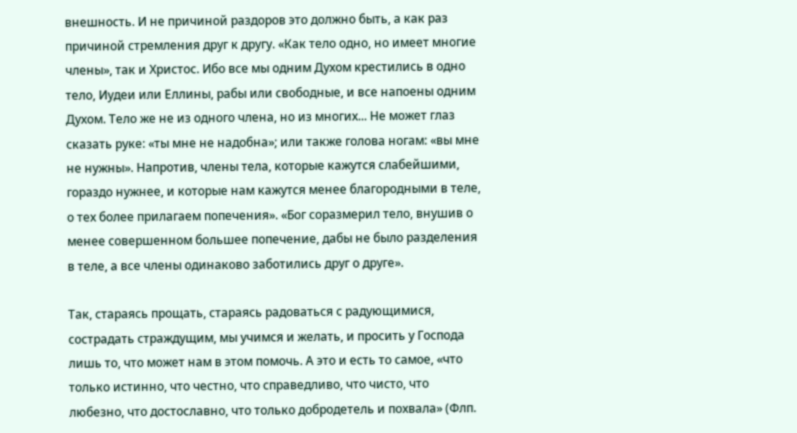внешность. И не причиной раздоров это должно быть, а как раз причиной стремления друг к другу. «Как тело одно, но имеет многие члены», так и Христос. Ибо все мы одним Духом крестились в одно тело, Иудеи или Еллины, рабы или свободные, и все напоены одним Духом. Тело же не из одного члена, но из многих... Не может глаз сказать руке: «ты мне не надобна»; или также голова ногам: «вы мне не нужны». Напротив, члены тела, которые кажутся слабейшими, гораздо нужнее, и которые нам кажутся менее благородными в теле, о тех более прилагаем попечения». «Бог соразмерил тело, внушив о менее совершенном большее попечение, дабы не было разделения в теле, а все члены одинаково заботились друг о друге».

Так, стараясь прощать, стараясь радоваться с радующимися, сострадать страждущим, мы учимся и желать, и просить у Господа лишь то, что может нам в этом помочь. А это и есть то самое, «что только истинно, что честно, что справедливо, что чисто, что любезно, что достославно, что только добродетель и похвала» (Флп.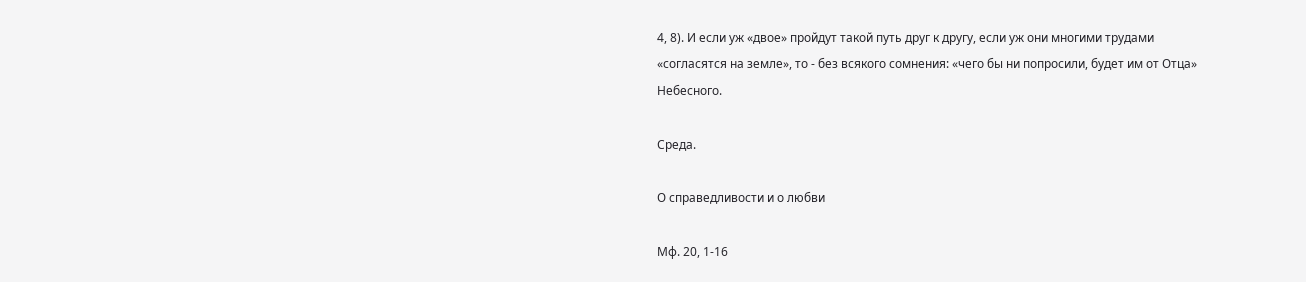4, 8). И если уж «двое» пройдут такой путь друг к другу, если уж они многими трудами «согласятся на земле», то - без всякого сомнения: «чего бы ни попросили, будет им от Отца» Небесного.

Среда.

О справедливости и о любви

Мф. 20, 1-16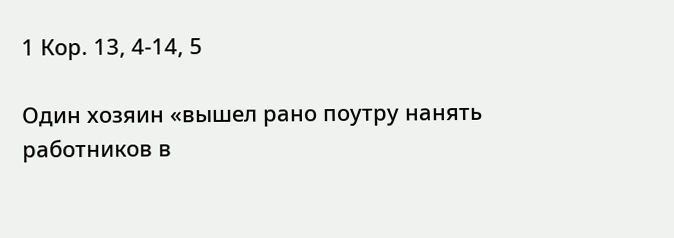1 Кор. 13, 4-14, 5

Один хозяин «вышел рано поутру нанять работников в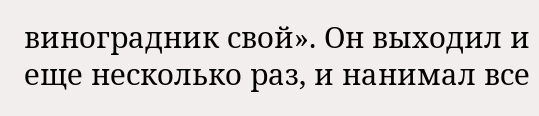виноградник свой». Он выходил и еще несколько раз, и нанимал все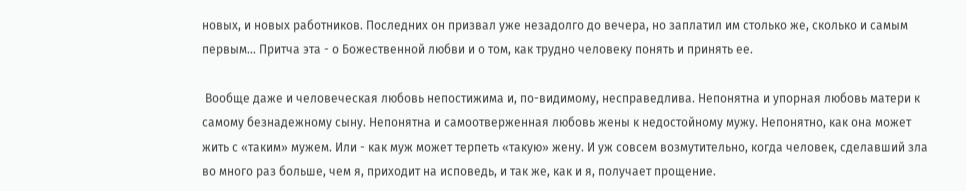новых, и новых работников. Последних он призвал уже незадолго до вечера, но заплатил им столько же, сколько и самым первым... Притча эта - о Божественной любви и о том, как трудно человеку понять и принять ее.

 Вообще даже и человеческая любовь непостижима и, по-видимому, несправедлива. Непонятна и упорная любовь матери к самому безнадежному сыну. Непонятна и самоотверженная любовь жены к недостойному мужу. Непонятно, как она может жить с «таким» мужем. Или - как муж может терпеть «такую» жену. И уж совсем возмутительно, когда человек, сделавший зла во много раз больше, чем я, приходит на исповедь, и так же, как и я, получает прощение.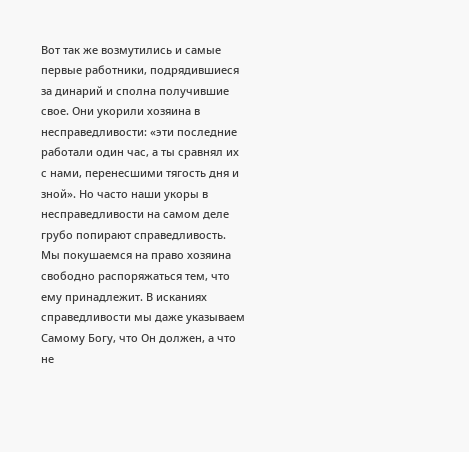Вот так же возмутились и самые первые работники, подрядившиеся за динарий и сполна получившие свое. Они укорили хозяина в несправедливости: «эти последние работали один час, а ты сравнял их с нами, перенесшими тягость дня и зной». Но часто наши укоры в несправедливости на самом деле грубо попирают справедливость. Мы покушаемся на право хозяина свободно распоряжаться тем, что ему принадлежит. В исканиях справедливости мы даже указываем Самому Богу, что Он должен, а что не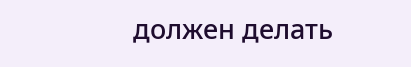должен делать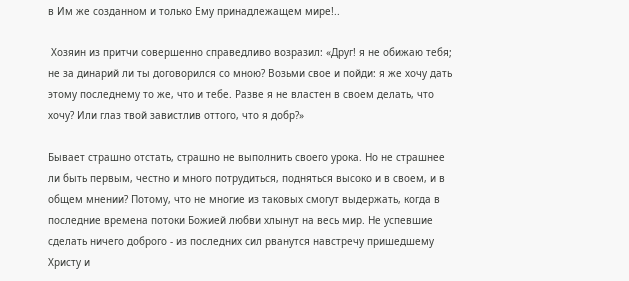в Им же созданном и только Ему принадлежащем мире!..

 Хозяин из притчи совершенно справедливо возразил: «Друг! я не обижаю тебя; не за динарий ли ты договорился со мною? Возьми свое и пойди: я же хочу дать этому последнему то же, что и тебе. Разве я не властен в своем делать, что хочу? Или глаз твой завистлив оттого, что я добр?»

Бывает страшно отстать, страшно не выполнить своего урока. Но не страшнее ли быть первым, честно и много потрудиться, подняться высоко и в своем, и в общем мнении? Потому, что не многие из таковых смогут выдержать, когда в последние времена потоки Божией любви хлынут на весь мир. Не успевшие сделать ничего доброго - из последних сил рванутся навстречу пришедшему Христу и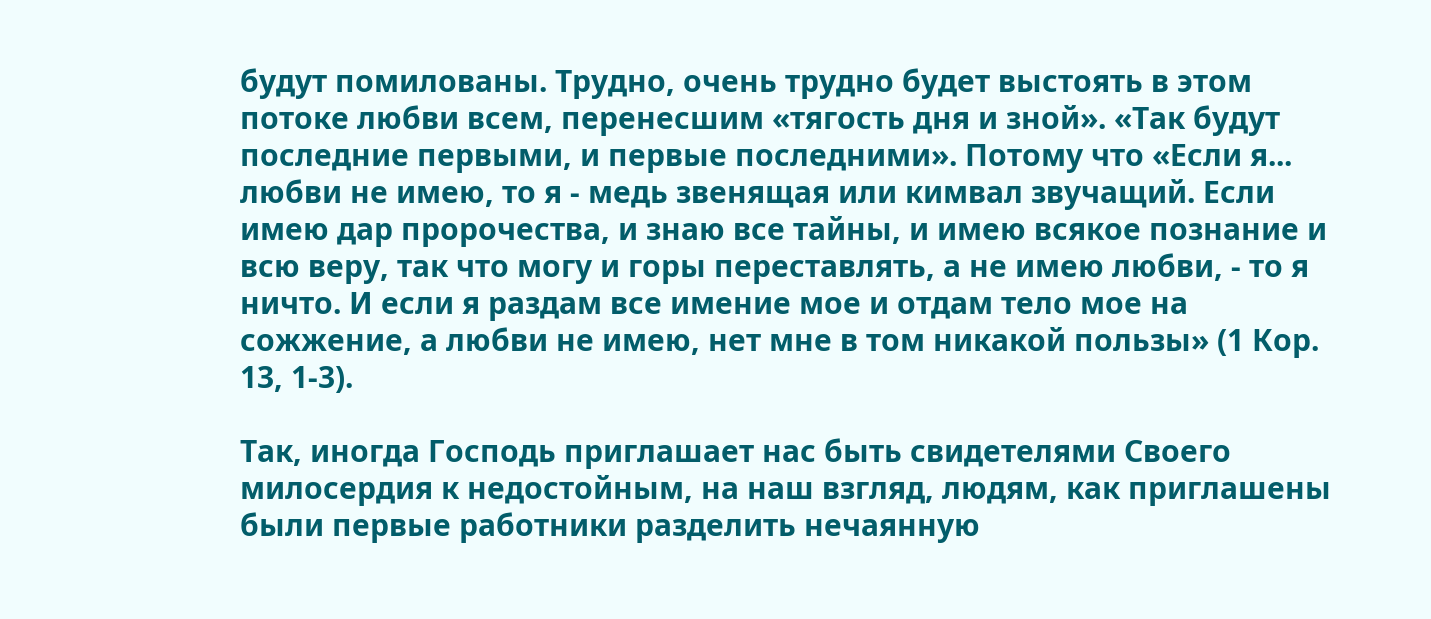будут помилованы. Трудно, очень трудно будет выстоять в этом потоке любви всем, перенесшим «тягость дня и зной». «Так будут последние первыми, и первые последними». Потому что «Если я... любви не имею, то я - медь звенящая или кимвал звучащий. Если имею дар пророчества, и знаю все тайны, и имею всякое познание и всю веру, так что могу и горы переставлять, а не имею любви, - то я ничто. И если я раздам все имение мое и отдам тело мое на сожжение, а любви не имею, нет мне в том никакой пользы» (1 Кор. 13, 1-3).

Так, иногда Господь приглашает нас быть свидетелями Своего милосердия к недостойным, на наш взгляд, людям, как приглашены были первые работники разделить нечаянную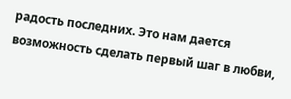радость последних. Это нам дается возможность сделать первый шаг в любви,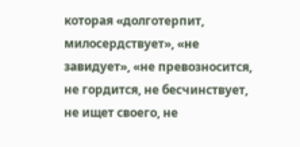которая «долготерпит, милосердствует», «не завидует», «не превозносится, не гордится, не бесчинствует, не ищет своего, не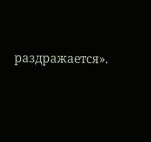раздражается».